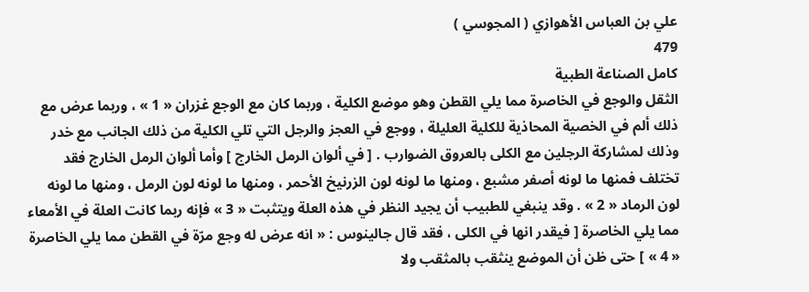علي بن العباس الأهوازي ( المجوسي )
479
كامل الصناعة الطبية
الثقل والوجع في الخاصرة مما يلي القطن وهو موضع الكلية ، وربما كان مع الوجع غزران « 1 » ، وربما عرض مع ذلك ألم في الخصية المحاذية للكلية العليلة ، ووجع في العجز والرجل التي تلي الكلية من ذلك الجانب مع خدر وذلك لمشاركة الرجلين مع الكلى بالعروق الضوارب . [ في ألوان الرمل الخارج ] وأما ألوان الرمل الخارج فقد تختلف فمنها ما لونه أصفر مشبع ، ومنها ما لونه لون الزرنيخ الأحمر ، ومنها ما لونه لون الرمل ، ومنها ما لونه لون الرماد « 2 » . وقد ينبغي للطبيب أن يجيد النظر في هذه العلة ويتثبت « 3 » فإنه ربما كانت العلة في الأمعاء مما يلي الخاصرة [ فيقدر انها في الكلى ، فقد قال جالينوس : « انه عرض له وجع مرّة في القطن مما يلي الخاصرة « 4 » ] حتى ظن أن الموضع ينثقب بالمثقب ولا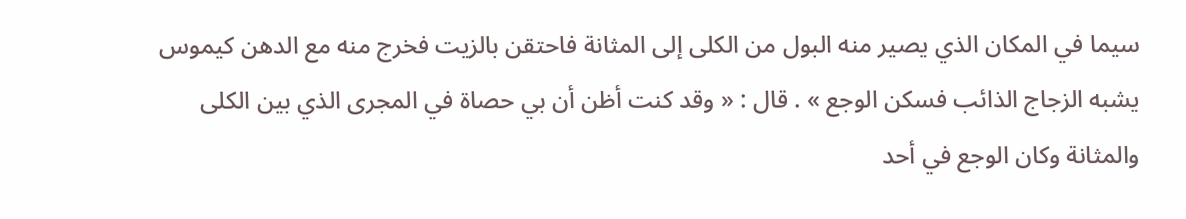سيما في المكان الذي يصير منه البول من الكلى إلى المثانة فاحتقن بالزيت فخرج منه مع الدهن كيموس يشبه الزجاج الذائب فسكن الوجع » . قال : « وقد كنت أظن أن بي حصاة في المجرى الذي بين الكلى والمثانة وكان الوجع في أحد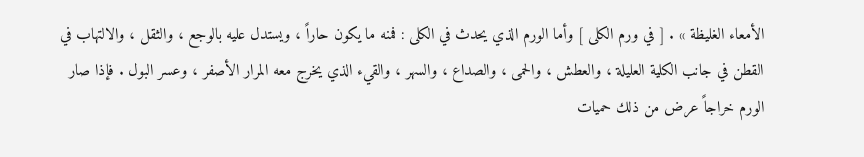الأمعاء الغليظة » . [ في ورم الكلى ] وأما الورم الذي يحدث في الكلى : فمنه ما يكون حاراً ، ويستدل عليه بالوجع ، والثقل ، والالتهاب في القطن في جانب الكلية العليلة ، والعطش ، والحمى ، والصداع ، والسهر ، والقيء الذي يخرج معه المرار الأصفر ، وعسر البول . فإذا صار الورم خراجاً عرض من ذلك حميات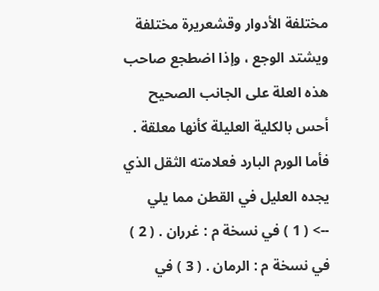مختلفة الأدوار وقشعريرة مختلفة ويشتد الوجع ، وإذا اضطجع صاحب هذه العلة على الجانب الصحيح أحس بالكلية العليلة كأنها معلقة . فأما الورم البارد فعلامته الثقل الذي يجده العليل في القطن مما يلي
--> ( 1 ) في نسخة م : غرران . ( 2 ) في نسخة م : الرمان . ( 3 ) في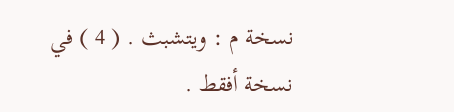نسخة م : ويتشبث . ( 4 ) في نسخة أفقط .